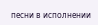песни в исполнении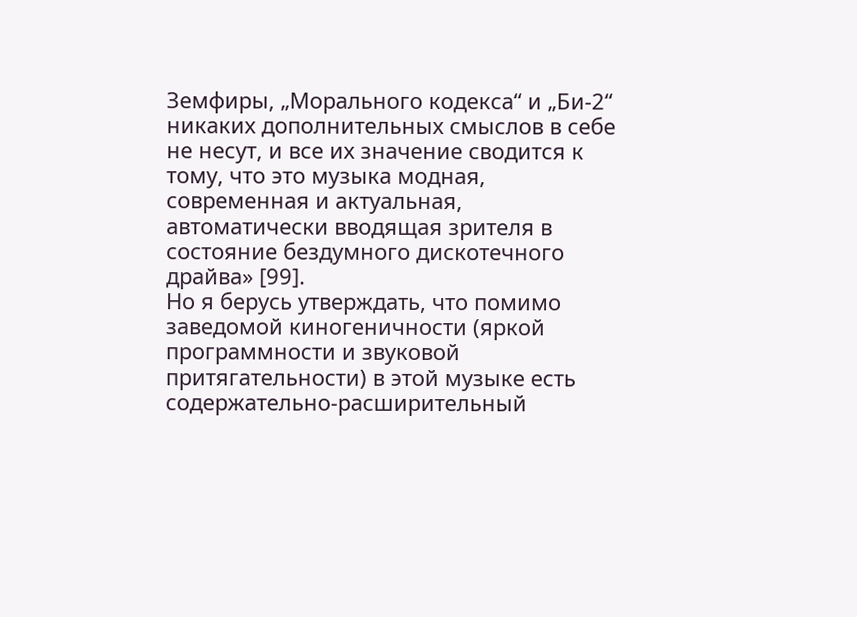Земфиры, „Морального кодекса“ и „Би-2“ никаких дополнительных смыслов в себе не несут, и все их значение сводится к тому, что это музыка модная, современная и актуальная, автоматически вводящая зрителя в состояние бездумного дискотечного драйва» [99].
Но я берусь утверждать, что помимо заведомой киногеничности (яркой программности и звуковой притягательности) в этой музыке есть содержательно-расширительный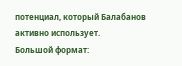потенциал, который Балабанов активно использует.
Большой формат: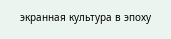экранная культура в эпоху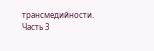трансмедийности. Часть 3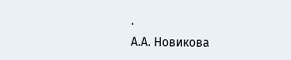·
А.А. Новикова